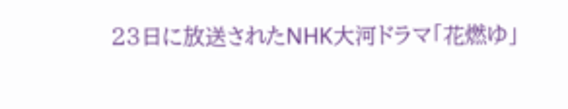23日に放送されたNHK大河ドラマ「花燃ゆ」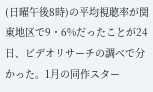(日曜午後8時)の平均視聴率が関東地区で9・6%だったことが24日、ビデオリサーチの調べで分かった。1月の同作スター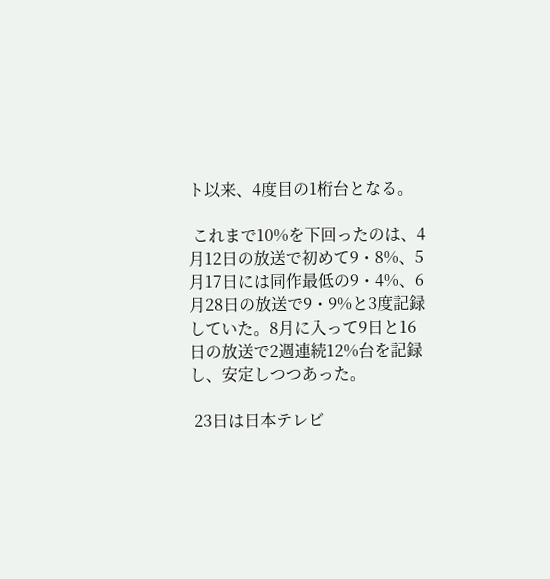ト以来、4度目の1桁台となる。

 これまで10%を下回ったのは、4月12日の放送で初めて9・8%、5月17日には同作最低の9・4%、6月28日の放送で9・9%と3度記録していた。8月に入って9日と16日の放送で2週連続12%台を記録し、安定しつつあった。

 23日は日本テレビ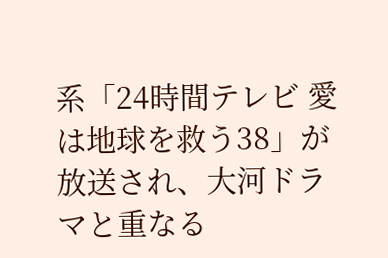系「24時間テレビ 愛は地球を救う38」が放送され、大河ドラマと重なる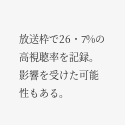放送枠で26・7%の高視聴率を記録。影響を受けた可能性もある。